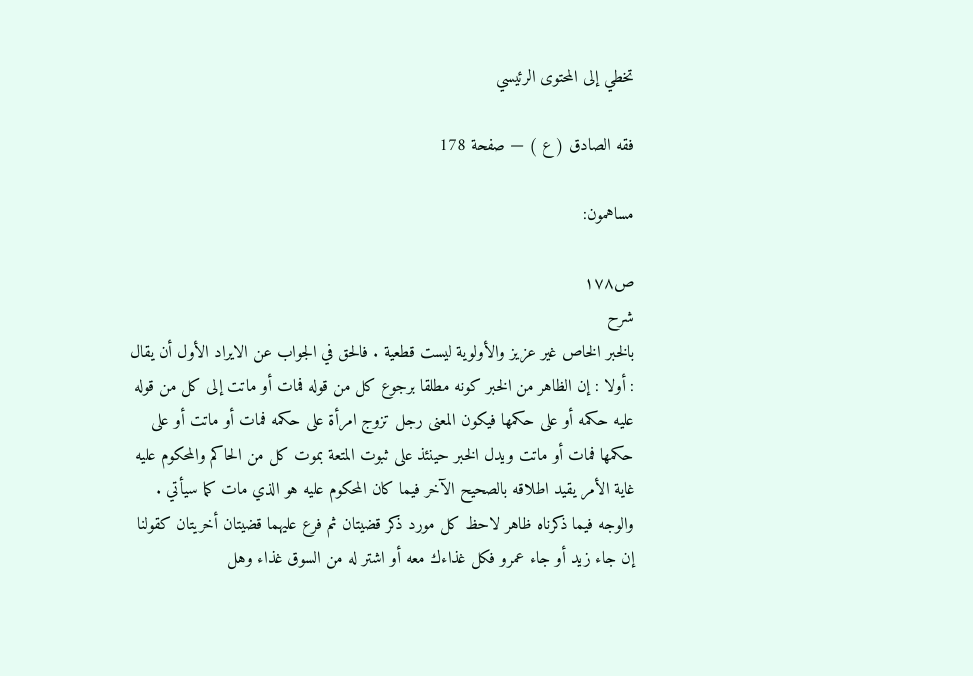تخطي إلى المحتوى الرئيسي

فقه الصادق ( ع ) — صفحة 178

مساهمون:

ص١٧٨
شرح
بالخبر الخاص غير عزيز والأولوية ليست قطعية . فالحق في الجواب عن الايراد الأول أن يقال : أولا : إن الظاهر من الخبر كونه مطلقا برجوع كل من قوله فمات أو ماتت إلى كل من قوله عليه حكمه أو على حكمها فيكون المعنى رجل تزوج امرأة على حكمه فمات أو ماتت أو على حكمها فمات أو ماتت ويدل الخبر حينئذ على ثبوت المتعة بموت كل من الحاكم والمحكوم عليه غاية الأمر يقيد اطلاقه بالصحيح الآخر فيما كان المحكوم عليه هو الذي مات كما سيأتي . والوجه فيما ذكرناه ظاهر لاحظ كل مورد ذكر قضيتان ثم فرع عليهما قضيتان أخريتان كقولنا إن جاء زيد أو جاء عمرو فكل غذاءك معه أو اشتر له من السوق غذاء وهل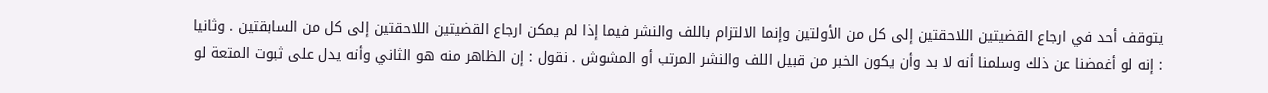يتوقف أحد في ارجاع القضيتين اللاحقتين إلى كل من الأولتين وإنما الالتزام باللف والنشر فيما إذا لم يمكن ارجاع القضيتين اللاحقتين إلى كل من السابقتين . وثانيا : إنه لو أغمضنا عن ذلك وسلمنا أنه لا بد وأن يكون الخبر من قبيل اللف والنشر المرتب أو المشوش . نقول : إن الظاهر منه هو الثاني وأنه يدل على ثبوت المتعة لو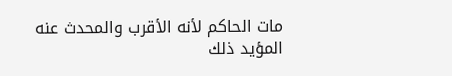مات الحاكم لأنه الأقرب والمحدث عنه المؤيد ذلك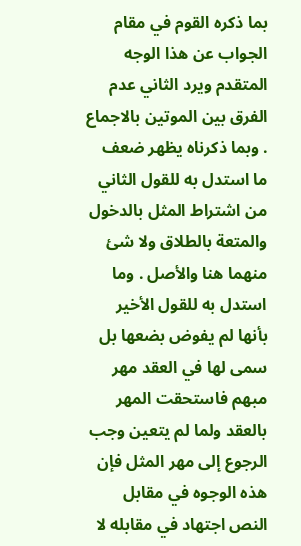بما ذكره القوم في مقام الجواب عن هذا الوجه المتقدم ويرد الثاني عدم الفرق بين الموتين بالاجماع . وبما ذكرناه يظهر ضعف ما استدل به للقول الثاني من اشتراط المثل بالدخول والمتعة بالطلاق ولا شئ منهما هنا والأصل . وما استدل به للقول الأخير بأنها لم يفوض بضعها بل سمى لها في العقد مهر مبهم فاستحقت المهر بالعقد ولما لم يتعين وجب الرجوع إلى مهر المثل فإن هذه الوجوه في مقابل النص اجتهاد في مقابله لا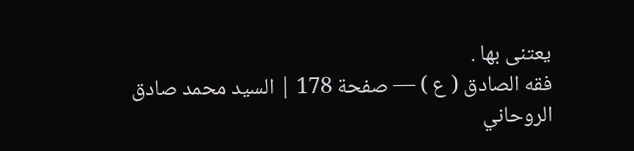يعتنى بها .
فقه الصادق ( ع ) — صفحة 178 | السيد محمد صادق الروحاني